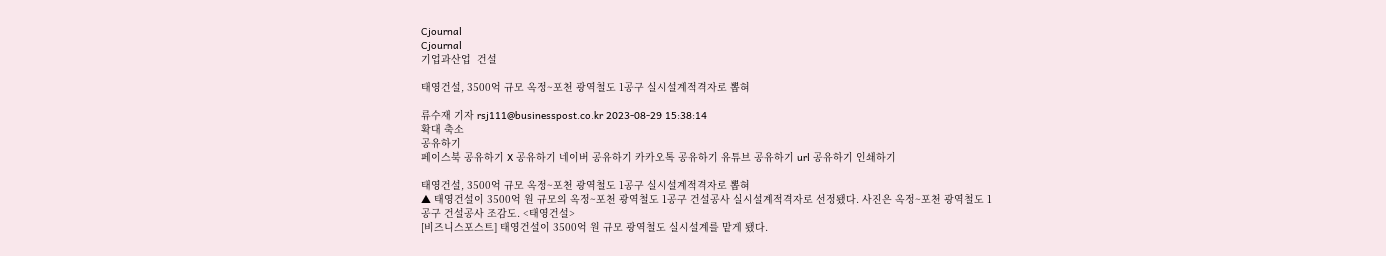Cjournal
Cjournal
기업과산업  건설

태영건설, 3500억 규모 옥정~포천 광역철도 1공구 실시설계적격자로 뽑혀

류수재 기자 rsj111@businesspost.co.kr 2023-08-29 15:38:14
확대 축소
공유하기
페이스북 공유하기 X 공유하기 네이버 공유하기 카카오톡 공유하기 유튜브 공유하기 url 공유하기 인쇄하기

태영건설, 3500억 규모 옥정~포천 광역철도 1공구 실시설계적격자로 뽑혀
▲ 태영건설이 3500억 원 규모의 옥정~포천 광역철도 1공구 건설공사 실시설계적격자로 선정됐다. 사진은 옥정~포천 광역철도 1공구 건설공사 조감도. <태영건설>
[비즈니스포스트] 태영건설이 3500억 원 규모 광역철도 실시설계를 맡게 됐다.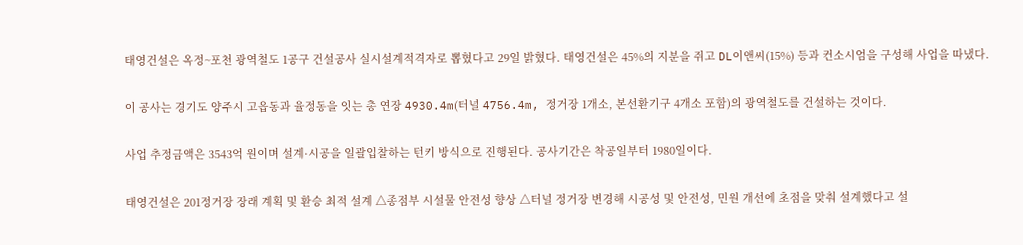태영건설은 옥정~포천 광역철도 1공구 건설공사 실시설계적격자로 뽑혔다고 29일 밝혔다. 태영건설은 45%의 지분을 쥐고 DL이앤씨(15%) 등과 컨소시엄을 구성해 사업을 따냈다.

이 공사는 경기도 양주시 고읍동과 율정동을 잇는 총 연장 4930.4m(터널 4756.4m, 정거장 1개소, 본선환기구 4개소 포함)의 광역철도를 건설하는 것이다.

사업 추정금액은 3543억 원이며 설계·시공을 일괄입찰하는 턴키 방식으로 진행된다. 공사기간은 착공일부터 1980일이다.

태영건설은 201정거장 장래 계획 및 환승 최적 설계 △종점부 시설물 안전성 향상 △터널 정거장 변경해 시공성 및 안전성, 민원 개선에 초점을 맞춰 설계했다고 설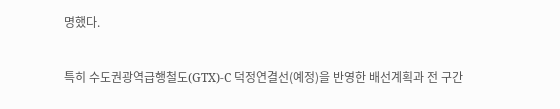명했다.

특히 수도권광역급행철도(GTX)-C 덕정연결선(예정)을 반영한 배선계획과 전 구간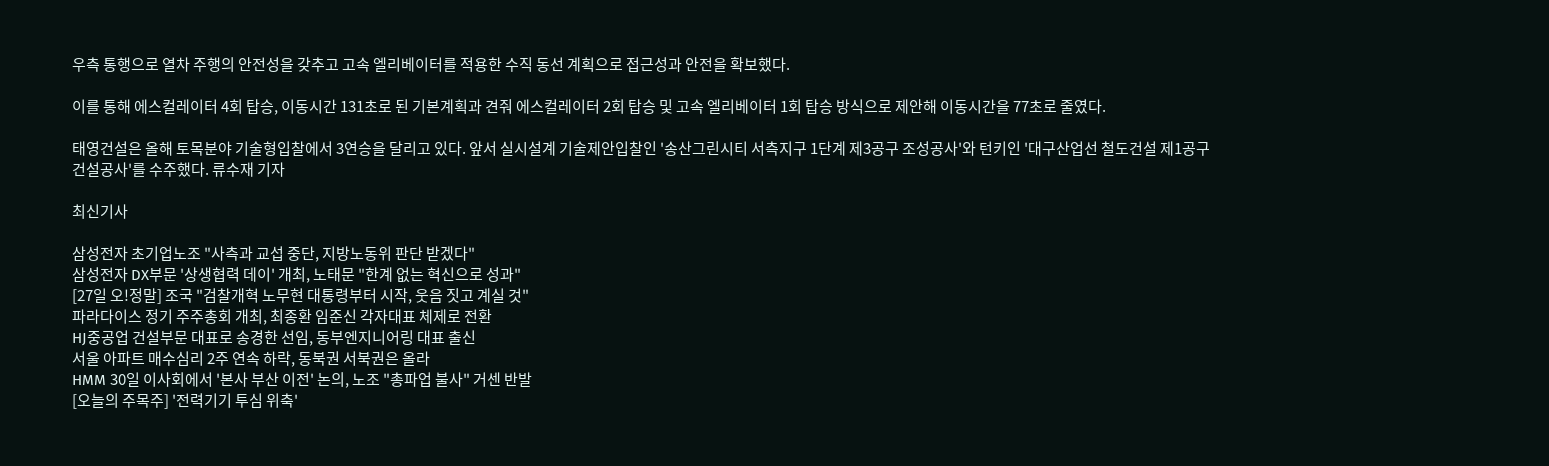우측 통행으로 열차 주행의 안전성을 갖추고 고속 엘리베이터를 적용한 수직 동선 계획으로 접근성과 안전을 확보했다.

이를 통해 에스컬레이터 4회 탑승, 이동시간 131초로 된 기본계획과 견줘 에스컬레이터 2회 탑승 및 고속 엘리베이터 1회 탑승 방식으로 제안해 이동시간을 77초로 줄였다.

태영건설은 올해 토목분야 기술형입찰에서 3연승을 달리고 있다. 앞서 실시설계 기술제안입찰인 '송산그린시티 서측지구 1단계 제3공구 조성공사'와 턴키인 '대구산업선 철도건설 제1공구 건설공사'를 수주했다. 류수재 기자

최신기사

삼성전자 초기업노조 "사측과 교섭 중단, 지방노동위 판단 받겠다"
삼성전자 DX부문 '상생협력 데이' 개최, 노태문 "한계 없는 혁신으로 성과"
[27일 오!정말] 조국 "검찰개혁 노무현 대통령부터 시작, 웃음 짓고 계실 것"
파라다이스 정기 주주총회 개최, 최종환 임준신 각자대표 체제로 전환
HJ중공업 건설부문 대표로 송경한 선임, 동부엔지니어링 대표 출신
서울 아파트 매수심리 2주 연속 하락, 동북권 서북권은 올라
HMM 30일 이사회에서 '본사 부산 이전' 논의, 노조 "총파업 불사" 거센 반발
[오늘의 주목주] '전력기기 투심 위축'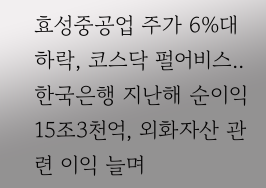효성중공업 주가 6%대 하락, 코스닥 펄어비스..
한국은행 지난해 순이익 15조3천억, 외화자산 관련 이익 늘며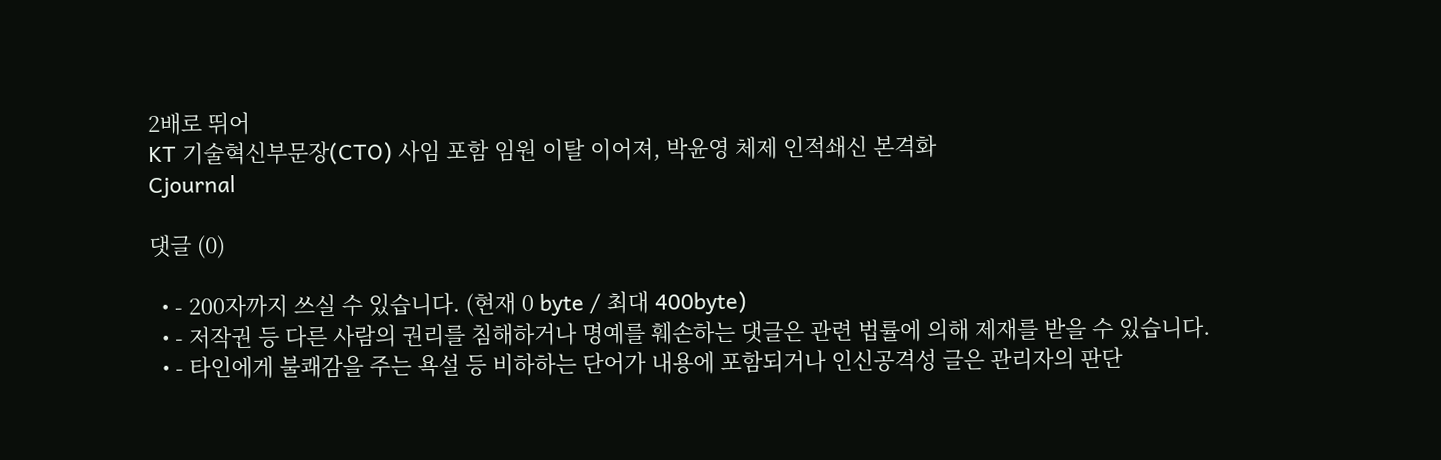2배로 뛰어
KT 기술혁신부문장(CTO) 사임 포함 임원 이탈 이어져, 박윤영 체제 인적쇄신 본격화
Cjournal

댓글 (0)

  • - 200자까지 쓰실 수 있습니다. (현재 0 byte / 최대 400byte)
  • - 저작권 등 다른 사람의 권리를 침해하거나 명예를 훼손하는 댓글은 관련 법률에 의해 제재를 받을 수 있습니다.
  • - 타인에게 불쾌감을 주는 욕설 등 비하하는 단어가 내용에 포함되거나 인신공격성 글은 관리자의 판단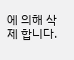에 의해 삭제 합니다.